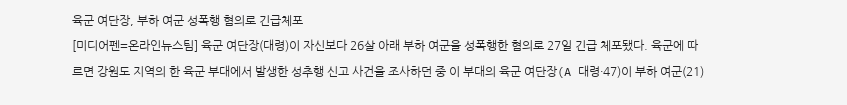육군 여단장, 부하 여군 성폭행 혐의로 긴급체포
[미디어펜=온라인뉴스팀] 육군 여단장(대령)이 자신보다 26살 아래 부하 여군을 성폭행한 혐의로 27일 긴급 체포됐다. 육군에 따르면 강원도 지역의 한 육군 부대에서 발생한 성추행 신고 사건을 조사하던 중 이 부대의 육군 여단장(A 대령·47)이 부하 여군(21)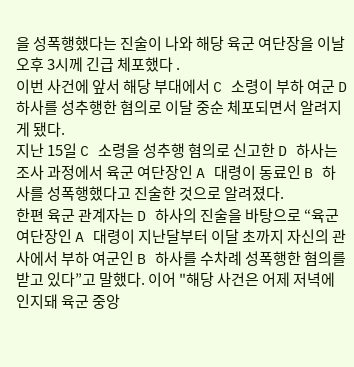을 성폭행했다는 진술이 나와 해당 육군 여단장을 이날 오후 3시께 긴급 체포했다 .
이번 사건에 앞서 해당 부대에서 C 소령이 부하 여군 D 하사를 성추행한 혐의로 이달 중순 체포되면서 알려지게 됐다.
지난 15일 C 소령을 성추행 혐의로 신고한 D 하사는 조사 과정에서 육군 여단장인 A 대령이 동료인 B 하사를 성폭행했다고 진술한 것으로 알려졌다.
한편 육군 관계자는 D 하사의 진술을 바탕으로 “육군 여단장인 A 대령이 지난달부터 이달 초까지 자신의 관사에서 부하 여군인 B 하사를 수차례 성폭행한 혐의를 받고 있다”고 말했다. 이어 "해당 사건은 어제 저녁에 인지돼 육군 중앙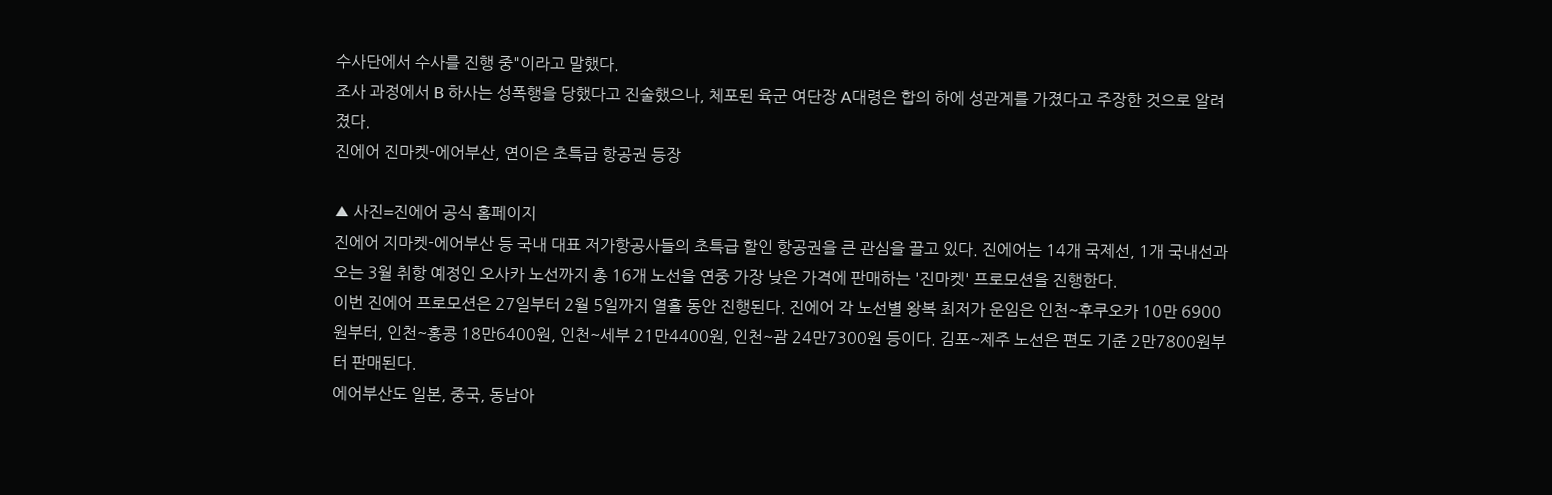수사단에서 수사를 진행 중"이라고 말했다.
조사 과정에서 B 하사는 성폭행을 당했다고 진술했으나, 체포된 육군 여단장 A대령은 합의 하에 성관계를 가졌다고 주장한 것으로 알려졌다.
진에어 진마켓-에어부산, 연이은 초특급 항공권 등장

▲ 사진=진에어 공식 홈페이지
진에어 지마켓-에어부산 등 국내 대표 저가항공사들의 초특급 할인 항공권을 큰 관심을 끌고 있다. 진에어는 14개 국제선, 1개 국내선과 오는 3월 취항 예정인 오사카 노선까지 총 16개 노선을 연중 가장 낮은 가격에 판매하는 '진마켓' 프로모션을 진행한다.
이번 진에어 프로모션은 27일부터 2월 5일까지 열흘 동안 진행된다. 진에어 각 노선별 왕복 최저가 운임은 인천~후쿠오카 10만 6900원부터, 인천~홍콩 18만6400원, 인천~세부 21만4400원, 인천~괌 24만7300원 등이다. 김포~제주 노선은 편도 기준 2만7800원부터 판매된다.
에어부산도 일본, 중국, 동남아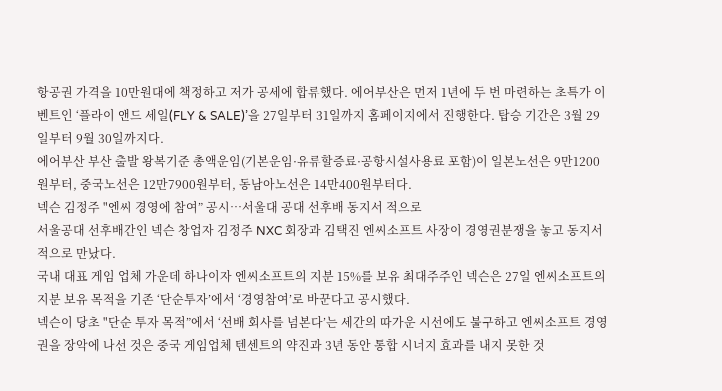항공권 가격을 10만원대에 책정하고 저가 공세에 합류했다. 에어부산은 먼저 1년에 두 번 마련하는 초특가 이벤트인 ‘플라이 앤드 세일(FLY & SALE)’을 27일부터 31일까지 홈페이지에서 진행한다. 탑승 기간은 3월 29일부터 9월 30일까지다.
에어부산 부산 출발 왕복기준 총액운임(기본운임·유류할증료·공항시설사용료 포함)이 일본노선은 9만1200원부터, 중국노선은 12만7900원부터, 동남아노선은 14만400원부터다.
넥슨 김정주 "엔씨 경영에 참여” 공시…서울대 공대 선후배 동지서 적으로
서울공대 선후배간인 넥슨 창업자 김정주 NXC 회장과 김택진 엔씨소프트 사장이 경영권분쟁을 놓고 동지서 적으로 만났다.
국내 대표 게임 업체 가운데 하나이자 엔씨소프트의 지분 15%를 보유 최대주주인 넥슨은 27일 엔씨소프트의 지분 보유 목적을 기존 ‘단순투자’에서 ‘경영참여’로 바꾼다고 공시했다.
넥슨이 당초 "단순 투자 목적”에서 ‘선배 회사를 넘본다’는 세간의 따가운 시선에도 불구하고 엔씨소프트 경영권을 장악에 나선 것은 중국 게임업체 텐센트의 약진과 3년 동안 통합 시너지 효과를 내지 못한 것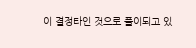이 결정타인 것으로 풀이되고 있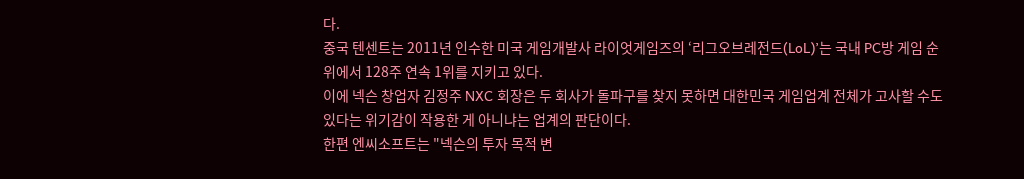다.
중국 텐센트는 2011년 인수한 미국 게임개발사 라이엇게임즈의 ‘리그오브레전드(LoL)’는 국내 PC방 게임 순위에서 128주 연속 1위를 지키고 있다.
이에 넥슨 창업자 김정주 NXC 회장은 두 회사가 돌파구를 찾지 못하면 대한민국 게임업계 전체가 고사할 수도 있다는 위기감이 작용한 게 아니냐는 업계의 판단이다.
한편 엔씨소프트는 "넥슨의 투자 목적 변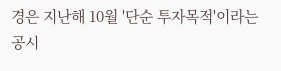경은 지난해 10월 '단순 투자목적'이라는 공시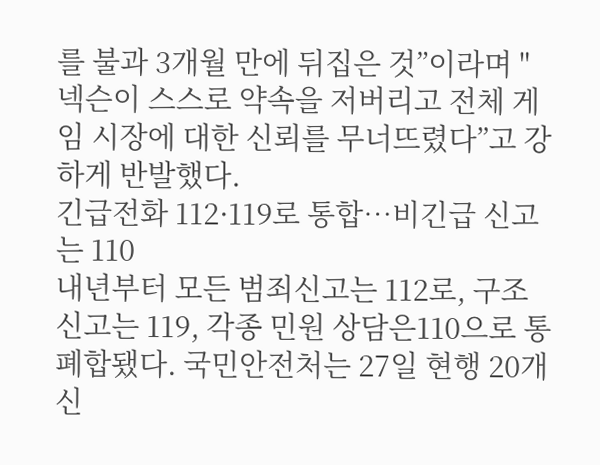를 불과 3개월 만에 뒤집은 것”이라며 "넥슨이 스스로 약속을 저버리고 전체 게임 시장에 대한 신뢰를 무너뜨렸다”고 강하게 반발했다.
긴급전화 112·119로 통합…비긴급 신고는 110
내년부터 모든 범죄신고는 112로, 구조신고는 119, 각종 민원 상담은110으로 통폐합됐다. 국민안전처는 27일 현행 20개 신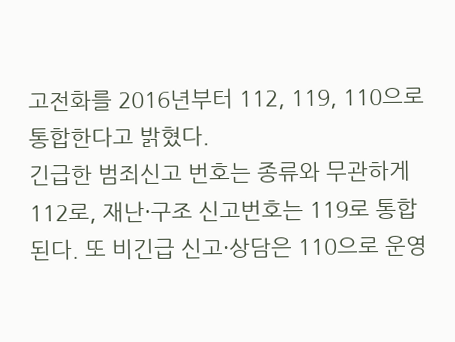고전화를 2016년부터 112, 119, 110으로 통합한다고 밝혔다.
긴급한 범죄신고 번호는 종류와 무관하게 112로, 재난·구조 신고번호는 119로 통합된다. 또 비긴급 신고·상담은 110으로 운영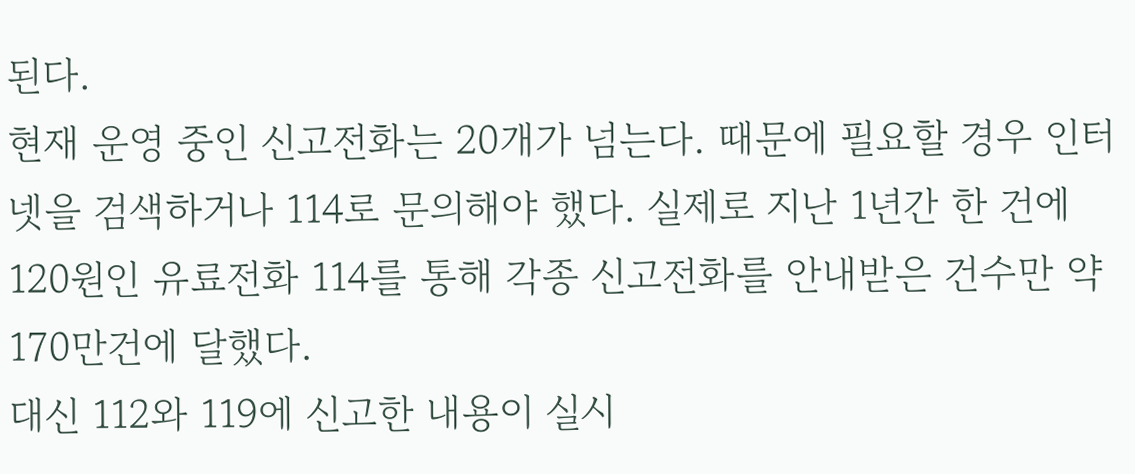된다.
현재 운영 중인 신고전화는 20개가 넘는다. 때문에 필요할 경우 인터넷을 검색하거나 114로 문의해야 했다. 실제로 지난 1년간 한 건에 120원인 유료전화 114를 통해 각종 신고전화를 안내받은 건수만 약 170만건에 달했다.
대신 112와 119에 신고한 내용이 실시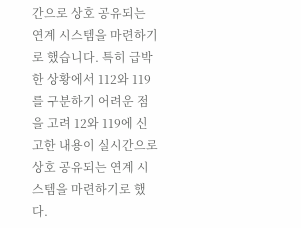간으로 상호 공유되는 연계 시스템을 마련하기로 했습니다. 특히 급박한 상황에서 112와 119를 구분하기 어려운 점을 고려 12와 119에 신고한 내용이 실시간으로 상호 공유되는 연계 시스템을 마련하기로 했다.